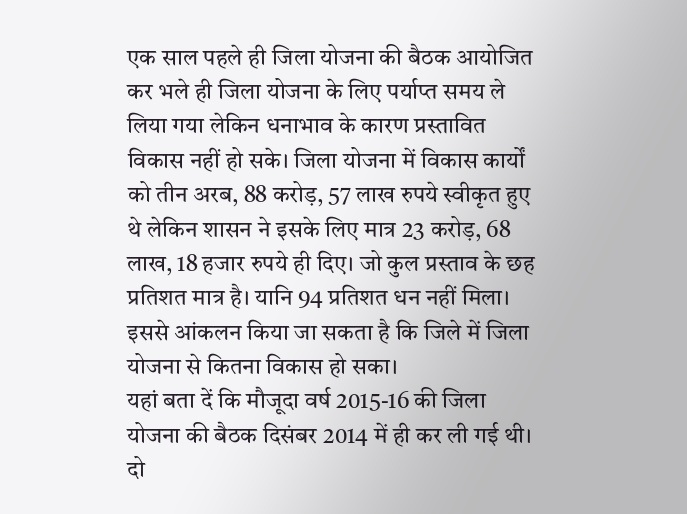एक साल पहले ही जिला योजना की बैठक आयोजित कर भले ही जिला योजना के लिए पर्याप्त समय ले लिया गया लेकिन धनाभाव के कारण प्रस्तावित विकास नहीं हो सके। जिला योजना में विकास कार्यों को तीन अरब, 88 करोड़, 57 लाख रुपये स्वीकृत हुए थे लेकिन शासन ने इसके लिए मात्र 23 करोड़, 68 लाख, 18 हजार रुपये ही दिए। जो कुल प्रस्ताव के छह प्रतिशत मात्र है। यानि 94 प्रतिशत धन नहीं मिला। इससे आंकलन किया जा सकता है कि जिले में जिला योजना से कितना विकास हो सका।
यहां बता दें कि मौजूदा वर्ष 2015-16 की जिला योजना की बैठक दिसंबर 2014 में ही कर ली गई थी। दो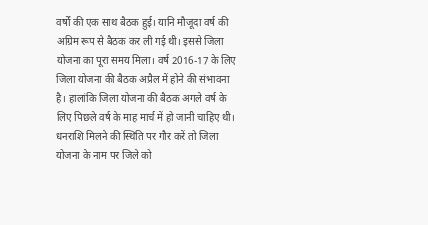वर्षों की एक साथ बैठक हुई। यानि मौजूदा वर्ष की अग्रिम रूप से बैठक कर ली गई थी। इससे जिला योजना का पूरा समय मिला। वर्ष 2016-17 के लिए जिला योजना की बैठक अप्रैल में होने की संभावना है। हालांकि जिला योजना की बैठक अगले वर्ष के लिए पिछले वर्ष के माह मार्च में हो जानी चाहिए थी।
धनराशि मिलने की स्थिति पर गौर करें तो जिला योजना के नाम पर जिले को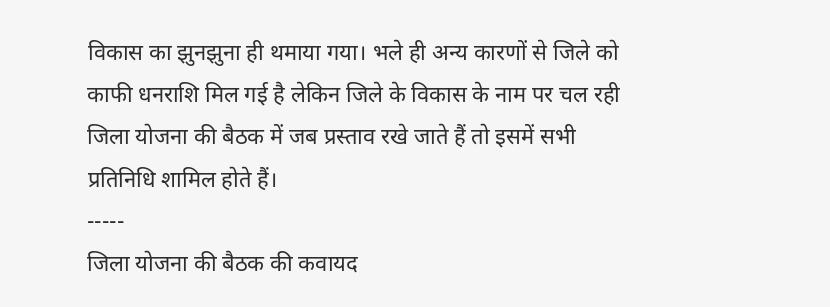विकास का झुनझुना ही थमाया गया। भले ही अन्य कारणों से जिले को काफी धनराशि मिल गई है लेकिन जिले के विकास के नाम पर चल रही जिला योजना की बैठक में जब प्रस्ताव रखे जाते हैं तो इसमें सभी प्रतिनिधि शामिल होते हैं।
-----
जिला योजना की बैठक की कवायद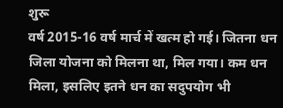शुरू
वर्ष 2015-16 वर्ष मार्च में खत्म हो गई। जितना धन जिला योजना को मिलना था, मिल गया। कम धन मिला, इसलिए इतने धन का सदुपयोग भी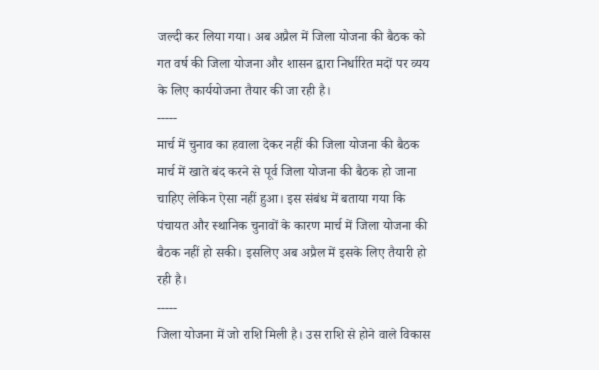जल्दी कर लिया गया। अब अप्रैल में जिला योजना की बैठक को गत वर्ष की जिला योजना और शासन द्वारा निर्धारित मदों पर व्यय के लिए कार्ययोजना तैयार की जा रही है।
-----
मार्च में चुनाव का हवाला देकर नहीं की जिला योजना की बैठक
मार्च में खाते बंद करने से पूर्व जिला योजना की बैठक हो जाना चाहिए लेकिन ऐसा नहीं हुआ। इस संबंध में बताया गया कि पंचायत और स्थानिक चुनावों के कारण मार्च में जिला योजना की बैठक नहीं हो सकी। इसलिए अब अप्रैल में इसके लिए तैयारी हो रही है।
-----
जिला योजना में जो राशि मिली है। उस राशि से होने वाले विकास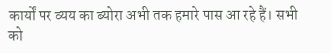कार्यों पर व्यय का ब्योरा अभी तक हमारे पास आ रहे हैं। सभी को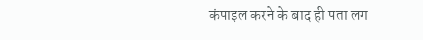कंपाइल करने के बाद ही पता लग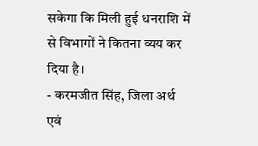सकेगा कि मिली हुई धनराशि में से विभागों ने कितना व्यय कर दिया है।
- करमजीत सिंह, जिला अर्थ एवं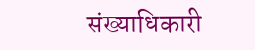संख्याधिकारी